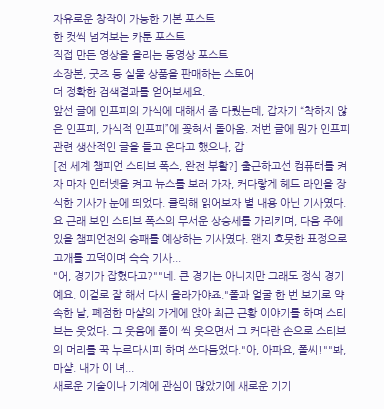자유로운 창작이 가능한 기본 포스트
한 컷씩 넘겨보는 카툰 포스트
직접 만든 영상을 올리는 동영상 포스트
소장본, 굿즈 등 실물 상품을 판매하는 스토어
더 정확한 검색결과를 얻어보세요.
앞선 글에 인프피의 가식에 대해서 좀 다뤘는데, 갑자기 “착하지 않은 인프피, 가식적 인프피”에 꽂혀서 돌아옴. 저번 글에 뭔가 인프피 관련 생산적인 글을 들고 온다고 했으나, 갑
[전 세계 챔피언 스티브 폭스, 완전 부활?] 출근하고선 컴퓨터를 켜자 마자 인터넷을 켜고 뉴스를 보러 가자, 커다랗게 헤드 라인을 장식한 기사가 눈에 띄었다. 클릭해 읽어보자 별 내용 아닌 기사였다. 요 근래 보인 스티브 폭스의 무서운 상승세를 가리키며, 다음 주에 있을 챔피언전의 승패를 예상하는 기사였다. 왠지 흐뭇한 표정으로 고개를 끄덕이며 슥슥 기사...
"어, 경기가 잡혔다고?""네. 큰 경기는 아니지만 그래도 정식 경기예요. 이걸로 잘 해서 다시 올라가야죠."폴과 얼굴 한 번 보기로 약속한 날, 폐점한 마샬의 가게에 앉아 최근 근황 이야기를 하며 스티브는 웃었다. 그 웃음에 폴이 씩 웃으면서 그 커다란 손으로 스티브의 머리를 꾹 누르다시피 하며 쓰다듬었다."아, 아파요, 폴씨!""봐, 마샬. 내가 이 녀...
새로운 기술이나 기계에 관심이 많았기에 새로운 기기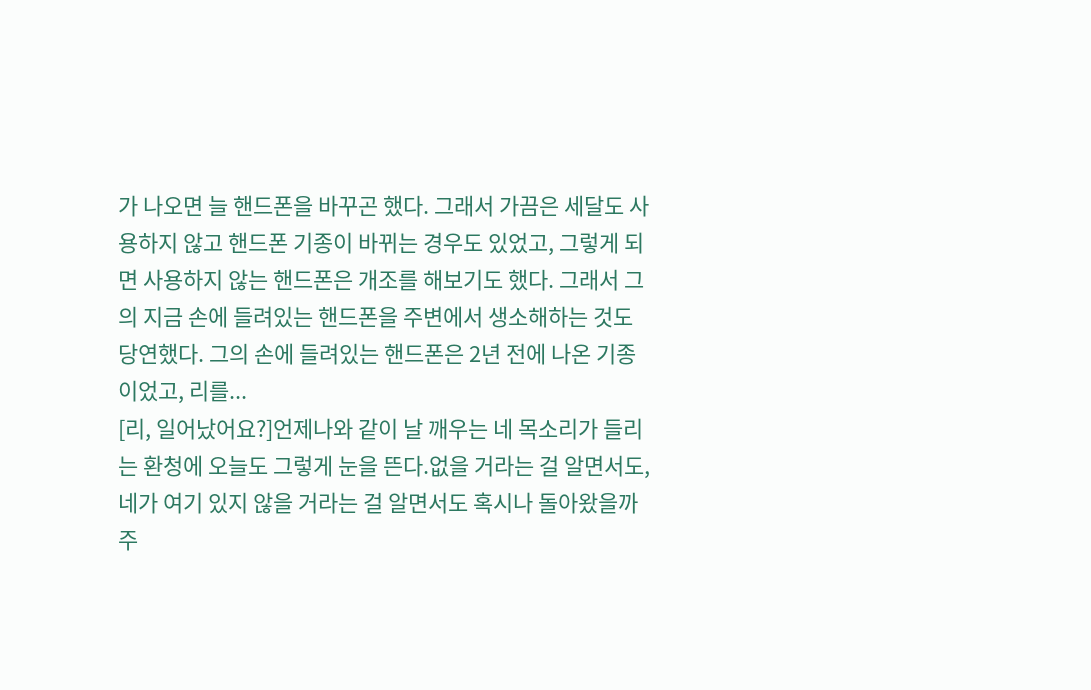가 나오면 늘 핸드폰을 바꾸곤 했다. 그래서 가끔은 세달도 사용하지 않고 핸드폰 기종이 바뀌는 경우도 있었고, 그렇게 되면 사용하지 않는 핸드폰은 개조를 해보기도 했다. 그래서 그의 지금 손에 들려있는 핸드폰을 주변에서 생소해하는 것도 당연했다. 그의 손에 들려있는 핸드폰은 2년 전에 나온 기종이었고, 리를...
[리, 일어났어요?]언제나와 같이 날 깨우는 네 목소리가 들리는 환청에 오늘도 그렇게 눈을 뜬다.없을 거라는 걸 알면서도, 네가 여기 있지 않을 거라는 걸 알면서도 혹시나 돌아왔을까 주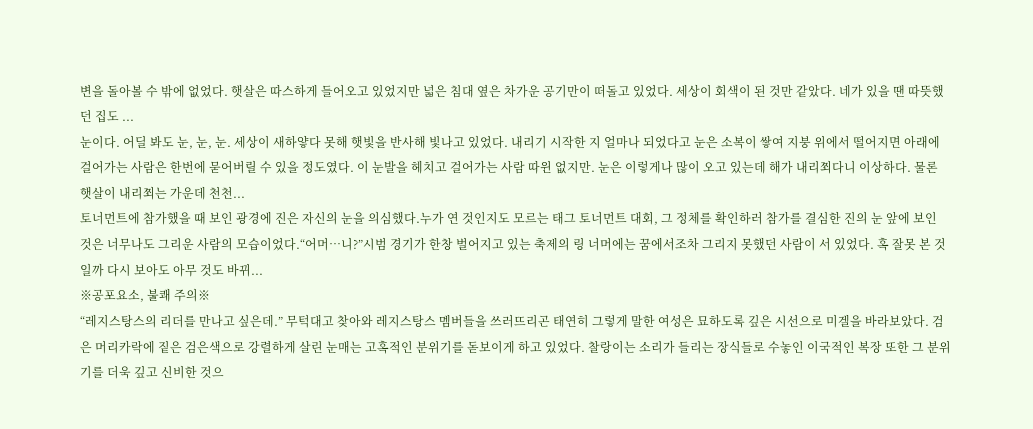변을 돌아볼 수 밖에 없었다. 햇살은 따스하게 들어오고 있었지만 넓은 침대 옆은 차가운 공기만이 떠돌고 있었다. 세상이 회색이 된 것만 같았다. 네가 있을 땐 따뜻했던 집도 ...
눈이다. 어딜 봐도 눈, 눈, 눈. 세상이 새하얗다 못해 햇빛을 반사해 빛나고 있었다. 내리기 시작한 지 얼마나 되었다고 눈은 소복이 쌓여 지붕 위에서 떨어지면 아래에 걸어가는 사람은 한번에 묻어버릴 수 있을 정도였다. 이 눈발을 헤치고 걸어가는 사람 따윈 없지만. 눈은 이렇게나 많이 오고 있는데 해가 내리쬐다니 이상하다. 물론 햇살이 내리쬐는 가운데 천천...
토너먼트에 참가했을 때 보인 광경에 진은 자신의 눈을 의심했다.누가 연 것인지도 모르는 태그 토너먼트 대회, 그 정체를 확인하러 참가를 결심한 진의 눈 앞에 보인 것은 너무나도 그리운 사람의 모습이었다.“어머…니?”시범 경기가 한창 벌어지고 있는 축제의 링 너머에는 꿈에서조차 그리지 못했던 사람이 서 있었다. 혹 잘못 본 것일까 다시 보아도 아무 것도 바뀌...
※공포요소, 불쾌 주의※
“레지스탕스의 리더를 만나고 싶은데.” 무턱대고 찾아와 레지스탕스 멤버들을 쓰러뜨리곤 태연히 그렇게 말한 여성은 묘하도록 깊은 시선으로 미겔을 바라보았다. 검은 머리카락에 짙은 검은색으로 강렬하게 살린 눈매는 고혹적인 분위기를 돋보이게 하고 있었다. 찰랑이는 소리가 들리는 장식들로 수놓인 이국적인 복장 또한 그 분위기를 더욱 깊고 신비한 것으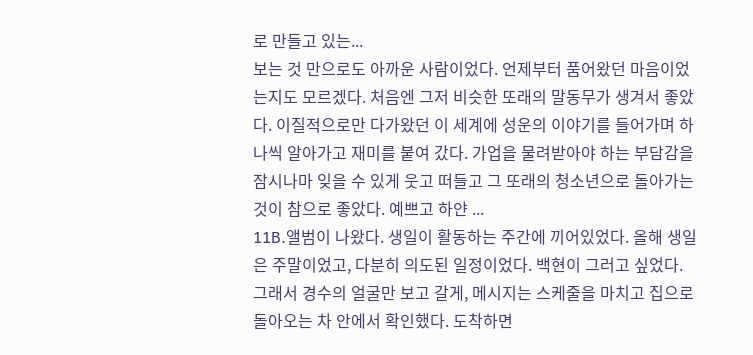로 만들고 있는...
보는 것 만으로도 아까운 사람이었다. 언제부터 품어왔던 마음이었는지도 모르겠다. 처음엔 그저 비슷한 또래의 말동무가 생겨서 좋았다. 이질적으로만 다가왔던 이 세계에 성운의 이야기를 들어가며 하나씩 알아가고 재미를 붙여 갔다. 가업을 물려받아야 하는 부담감을 잠시나마 잊을 수 있게 웃고 떠들고 그 또래의 청소년으로 돌아가는 것이 참으로 좋았다. 예쁘고 하얀 ...
11B.앨범이 나왔다. 생일이 활동하는 주간에 끼어있었다. 올해 생일은 주말이었고, 다분히 의도된 일정이었다. 백현이 그러고 싶었다. 그래서 경수의 얼굴만 보고 갈게, 메시지는 스케줄을 마치고 집으로 돌아오는 차 안에서 확인했다. 도착하면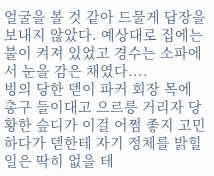얼굴을 볼 것 같아 드물게 답장을 보내지 않았다. 예상대로 집에는 불이 켜져 있었고 경수는 소파에서 눈을 감은 채였다....
빙의 당한 덷이 파커 회장 목에 총구 들이대고 으르릉 거리자 당황한 슾디가 이걸 어쩜 좋지 고민하다가 덷한테 자기 정체를 밝힐 일은 딱히 없을 테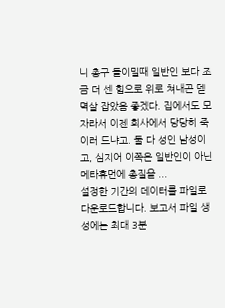니 총구 들이밀때 일반인 보다 조금 더 센 힘으로 위로 쳐내곤 덷 멱살 잡았음 좋겠다. 집에서도 모자라서 이젠 회사에서 당당히 죽이러 드냐고. 둘 다 성인 남성이고, 심지어 이쪽은 일반인이 아닌 메타휴먼에 총질을 ...
설정한 기간의 데이터를 파일로 다운로드합니다. 보고서 파일 생성에는 최대 3분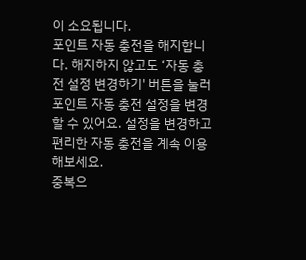이 소요됩니다.
포인트 자동 충전을 해지합니다. 해지하지 않고도 ‘자동 충전 설정 변경하기' 버튼을 눌러 포인트 자동 충전 설정을 변경할 수 있어요. 설정을 변경하고 편리한 자동 충전을 계속 이용해보세요.
중복으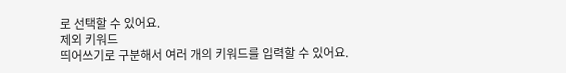로 선택할 수 있어요.
제외 키워드
띄어쓰기로 구분해서 여러 개의 키워드를 입력할 수 있어요.